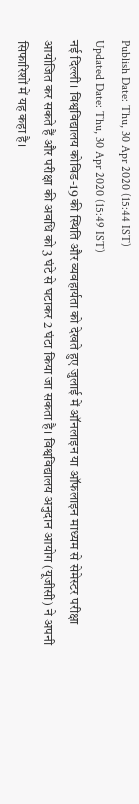Publish Date: Thu, 30 Apr 2020 (15:44 IST)
Updated Date: Thu, 30 Apr 2020 (15:49 IST)
नई दिल्ली। विश्वविद्यालय कोविड-19 की स्थिति और व्यवहार्यता को देखते हुए जुलाई में ऑनलाइन या ऑफलाइन माध्यम से सेमेस्टर परीक्षा आयोजित कर सकते हैं और परीक्षा की अवधि को 3 घंटे से घटाकर 2 घंटा किया जा सकता है। विश्वविद्यालय अनुदान आयोग (यूजीसी) ने अपनी सिफारिशों में यह कहा है।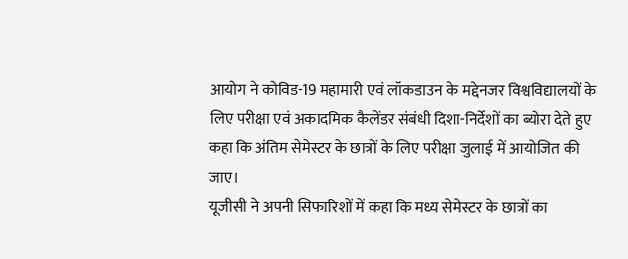आयोग ने कोविड-19 महामारी एवं लॉकडाउन के मद्देनजर विश्वविद्यालयों के लिए परीक्षा एवं अकादमिक कैलेंडर संबंधी दिशा-निर्देशों का ब्योरा देते हुए कहा कि अंतिम सेमेस्टर के छात्रों के लिए परीक्षा जुलाई में आयोजित की जाए।
यूजीसी ने अपनी सिफारिशों में कहा कि मध्य सेमेस्टर के छात्रों का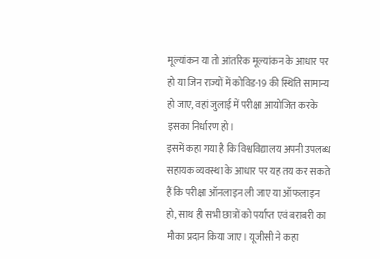मूल्यांकन या तो आंतरिक मूल्यांकन के आधार पर हो या जिन राज्यों में कोविड-19 की स्थिति सामान्य हो जाए, वहां जुलाई में परीक्षा आयोजित करके इसका निर्धारण हो।
इसमें कहा गया है कि विश्वविद्यालय अपनी उपलब्ध सहायक व्यवस्था के आधार पर यह तय कर सकते हैं कि परीक्षा ऑनलाइन ली जाए या ऑफलाइन हो, साथ ही सभी छात्रों को पर्याप्त एवं बराबरी का मौका प्रदान किया जाए। यूजीसी ने कहा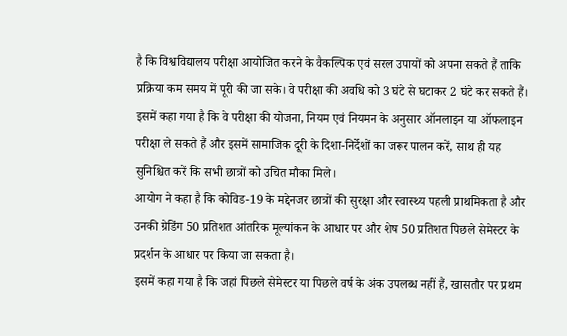है कि विश्वविद्यालय परीक्षा आयोजित करने के वैकल्पिक एवं सरल उपायों को अपना सकते हैं ताकि प्रक्रिया कम समय में पूरी की जा सके। वे परीक्षा की अवधि को 3 घंटे से घटाकर 2 घंटे कर सकते हैं।
इसमें कहा गया है कि वे परीक्षा की योजना, नियम एवं नियमन के अनुसार ऑनलाइन या ऑफलाइन परीक्षा ले सकते हैं और इसमें सामाजिक दूरी के दिशा-निर्देशों का जरूर पालन करें, साथ ही यह सुनिश्चित करें कि सभी छात्रों को उचित मौका मिले।
आयोग ने कहा है कि कोविड-19 के मद्देनजर छात्रों की सुरक्षा और स्वास्थ्य पहली प्राथमिकता है और उनकी ग्रेडिंग 50 प्रतिशत आंतरिक मूल्यांकन के आधार पर और शेष 50 प्रतिशत पिछले सेमेस्टर के प्रदर्शन के आधार पर किया जा सकता है।
इसमें कहा गया है कि जहां पिछले सेमेस्टर या पिछले वर्ष के अंक उपलब्ध नहीं हैं, खासतौर पर प्रथम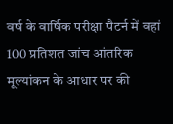वर्ष के वार्षिक परीक्षा पैटर्न में वहां 100 प्रतिशत जांच आंतरिक मूल्यांकन के आधार पर की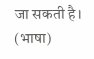जा सकती है। (भाषा)